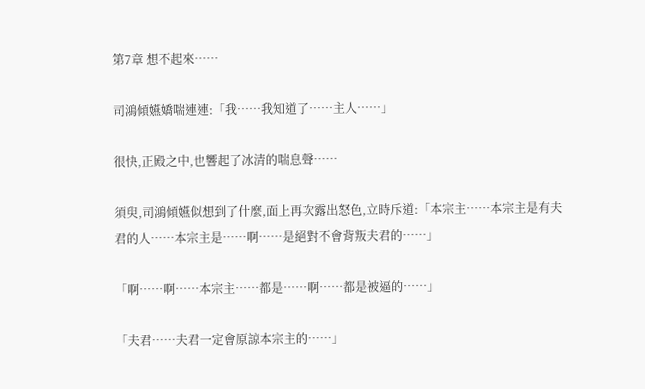第7章 想不起來……

司鴻傾嬿嬌喘連連:「我……我知道了……主人……」

很快,正殿之中,也響起了冰清的喘息聲……

須臾,司鴻傾嬿似想到了什麼,面上再次露出怒色,立時斥道:「本宗主……本宗主是有夫君的人……本宗主是……啊……是絕對不會背叛夫君的……」

「啊……啊……本宗主……都是……啊……都是被逼的……」

「夫君……夫君一定會原諒本宗主的……」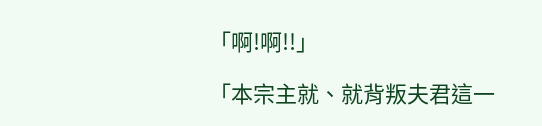「啊!啊!!」

「本宗主就、就背叛夫君這一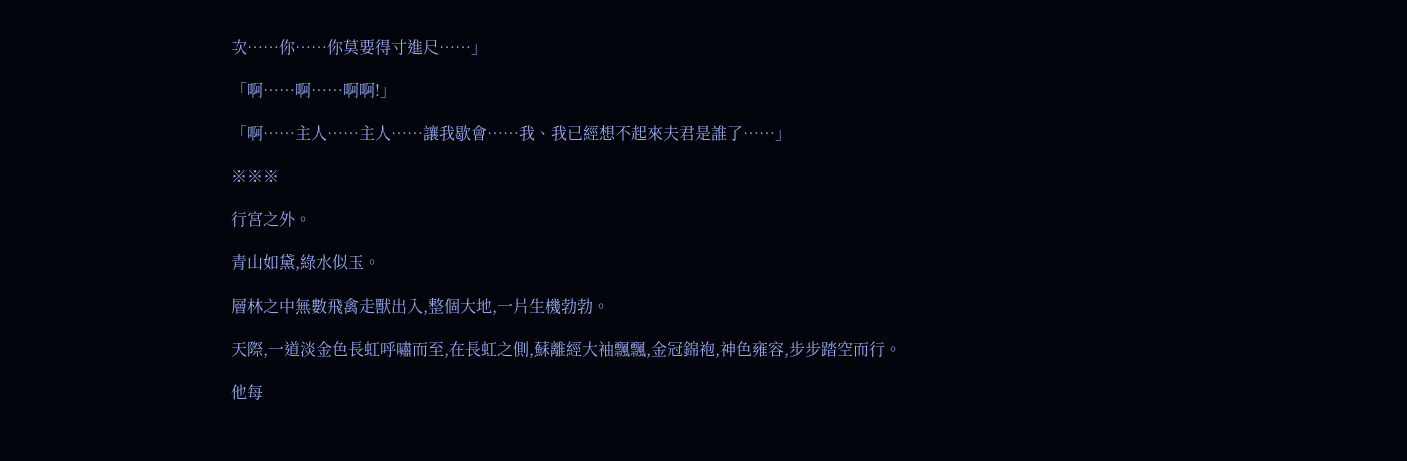次……你……你莫要得寸進尺……」

「啊……啊……啊啊!」

「啊……主人……主人……讓我歇會……我、我已經想不起來夫君是誰了……」

※※※

行宮之外。

青山如黛,綠水似玉。

層林之中無數飛禽走獸出入,整個大地,一片生機勃勃。

天際,一道淡金色長虹呼嘯而至,在長虹之側,蘇離經大袖飄飄,金冠錦袍,神色雍容,步步踏空而行。

他每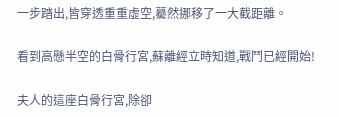一步踏出,皆穿透重重虛空,驀然挪移了一大截距離。

看到高懸半空的白骨行宮,蘇離經立時知道,戰鬥已經開始!

夫人的這座白骨行宮,除卻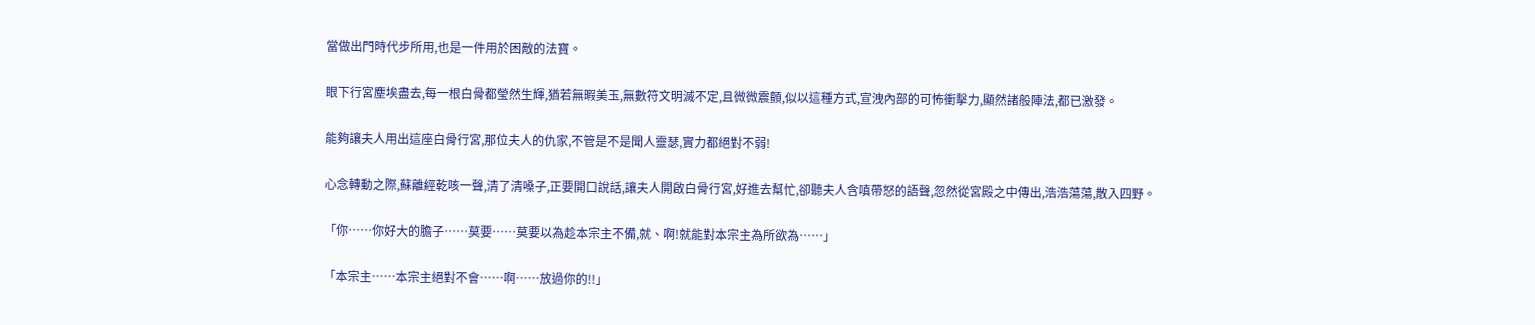當做出門時代步所用,也是一件用於困敵的法寶。

眼下行宮塵埃盡去,每一根白骨都瑩然生輝,猶若無暇美玉,無數符文明滅不定,且微微震顫,似以這種方式,宣洩內部的可怖衝擊力,顯然諸般陣法,都已激發。

能夠讓夫人用出這座白骨行宮,那位夫人的仇家,不管是不是聞人靈瑟,實力都絕對不弱!

心念轉動之際,蘇離經乾咳一聲,清了清嗓子,正要開口說話,讓夫人開啟白骨行宮,好進去幫忙,卻聽夫人含嗔帶怒的語聲,忽然從宮殿之中傳出,浩浩蕩蕩,散入四野。

「你……你好大的膽子……莫要……莫要以為趁本宗主不備,就、啊!就能對本宗主為所欲為……」

「本宗主……本宗主絕對不會……啊……放過你的!!」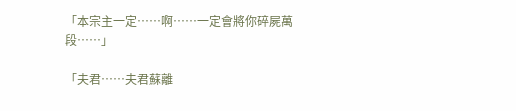「本宗主一定……啊……一定會將你碎屍萬段……」

「夫君……夫君蘇離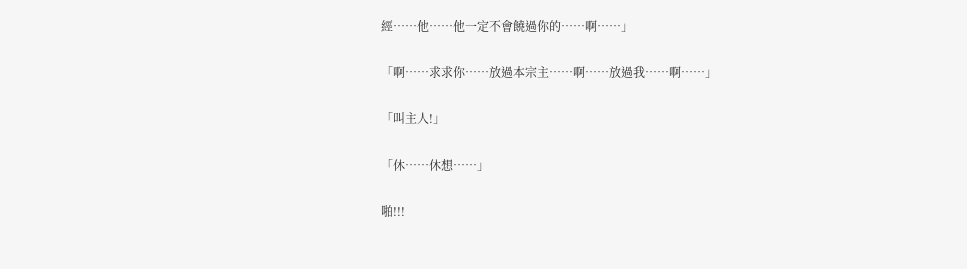經……他……他一定不會饒過你的……啊……」

「啊……求求你……放過本宗主……啊……放過我……啊……」

「叫主人!」

「休……休想……」

啪!!!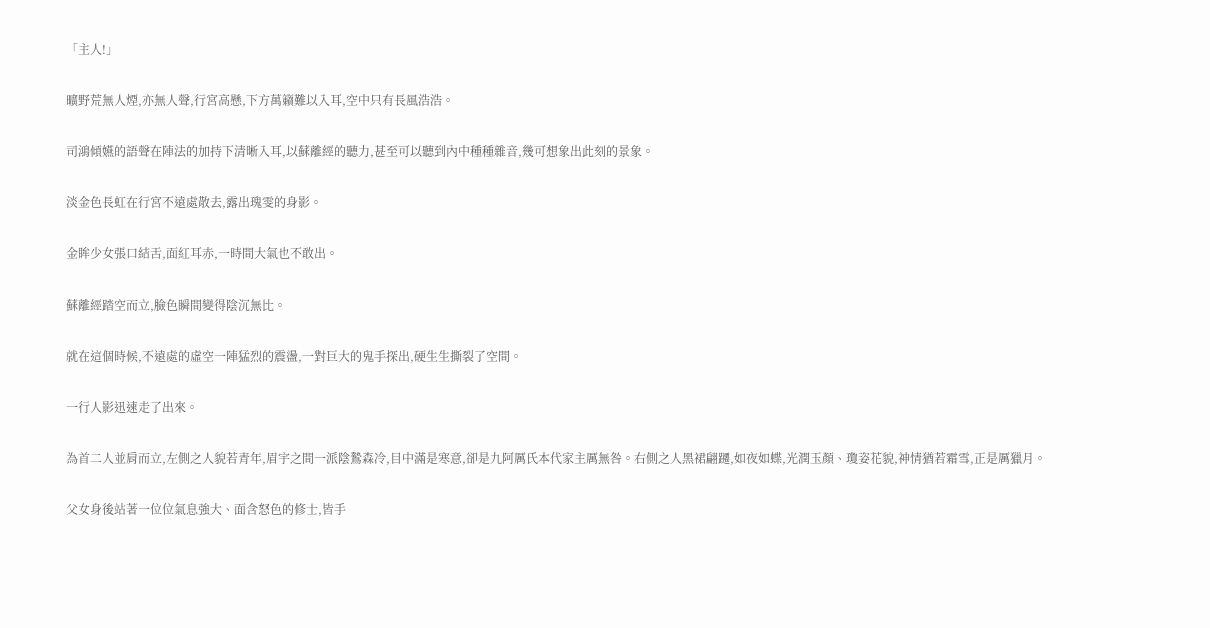「主人!」

曠野荒無人煙,亦無人聲,行宮高懸,下方萬籟難以入耳,空中只有長風浩浩。

司鴻傾嬿的語聲在陣法的加持下清晰入耳,以蘇離經的聽力,甚至可以聽到內中種種雜音,幾可想象出此刻的景象。

淡金色長虹在行宮不遠處散去,露出瑰雯的身影。

金眸少女張口結舌,面紅耳赤,一時間大氣也不敢出。

蘇離經踏空而立,臉色瞬間變得陰沉無比。

就在這個時候,不遠處的虛空一陣猛烈的震盪,一對巨大的鬼手探出,硬生生撕裂了空間。

一行人影迅速走了出來。

為首二人並肩而立,左側之人貌若青年,眉宇之間一派陰鷙森冷,目中滿是寒意,卻是九阿厲氏本代家主厲無咎。右側之人黑裙翩躚,如夜如蝶,光潤玉顏、瓊姿花貌,神情猶若霜雪,正是厲獵月。

父女身後站著一位位氣息強大、面含怒色的修士,皆手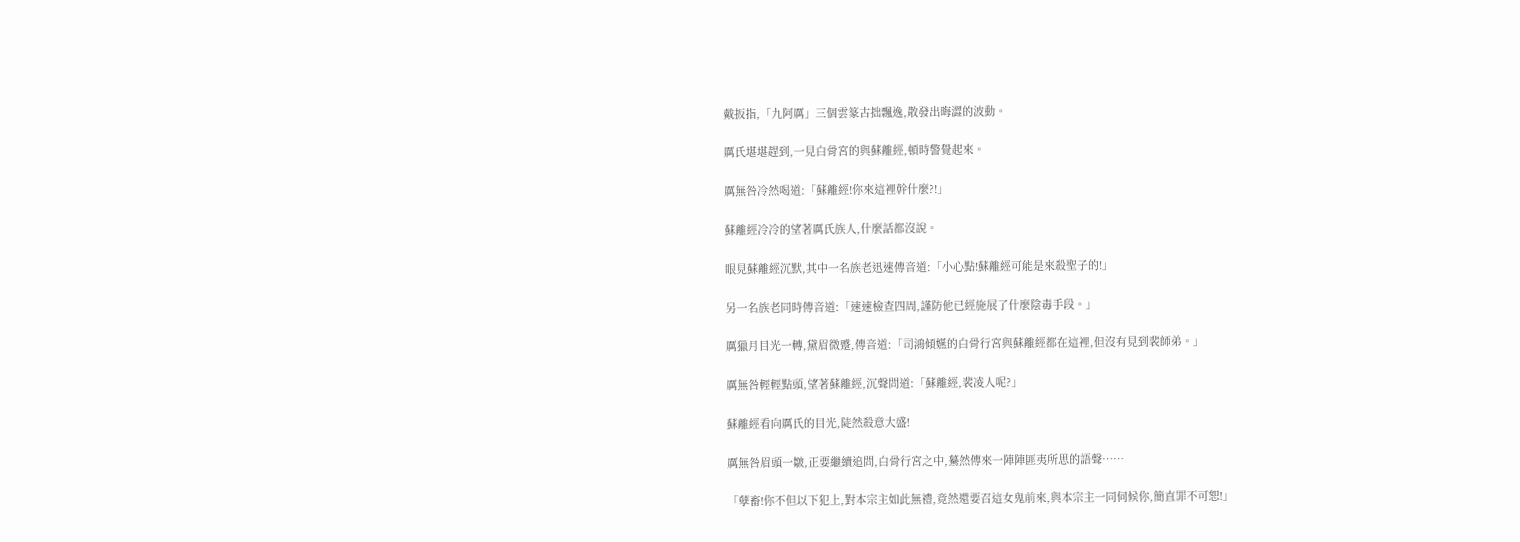戴扳指,「九阿厲」三個雲篆古拙飄逸,散發出晦澀的波動。

厲氏堪堪趕到,一見白骨宮的與蘇離經,頓時警覺起來。

厲無咎冷然喝道:「蘇離經!你來這裡幹什麼?!」

蘇離經冷冷的望著厲氏族人,什麼話都沒說。

眼見蘇離經沉默,其中一名族老迅速傳音道:「小心點!蘇離經可能是來殺聖子的!」

另一名族老同時傳音道:「速速檢查四周,謹防他已經施展了什麼陰毒手段。」

厲獵月目光一轉,黛眉微蹙,傳音道:「司鴻傾嬿的白骨行宮與蘇離經都在這裡,但沒有見到裴師弟。」

厲無咎輕輕點頭,望著蘇離經,沉聲問道:「蘇離經,裴凌人呢?」

蘇離經看向厲氏的目光,陡然殺意大盛!

厲無咎眉頭一皺,正要繼續追問,白骨行宮之中,驀然傳來一陣陣匪夷所思的語聲……

「孽畜!你不但以下犯上,對本宗主如此無禮,竟然還要召這女鬼前來,與本宗主一同伺候你,簡直罪不可恕!」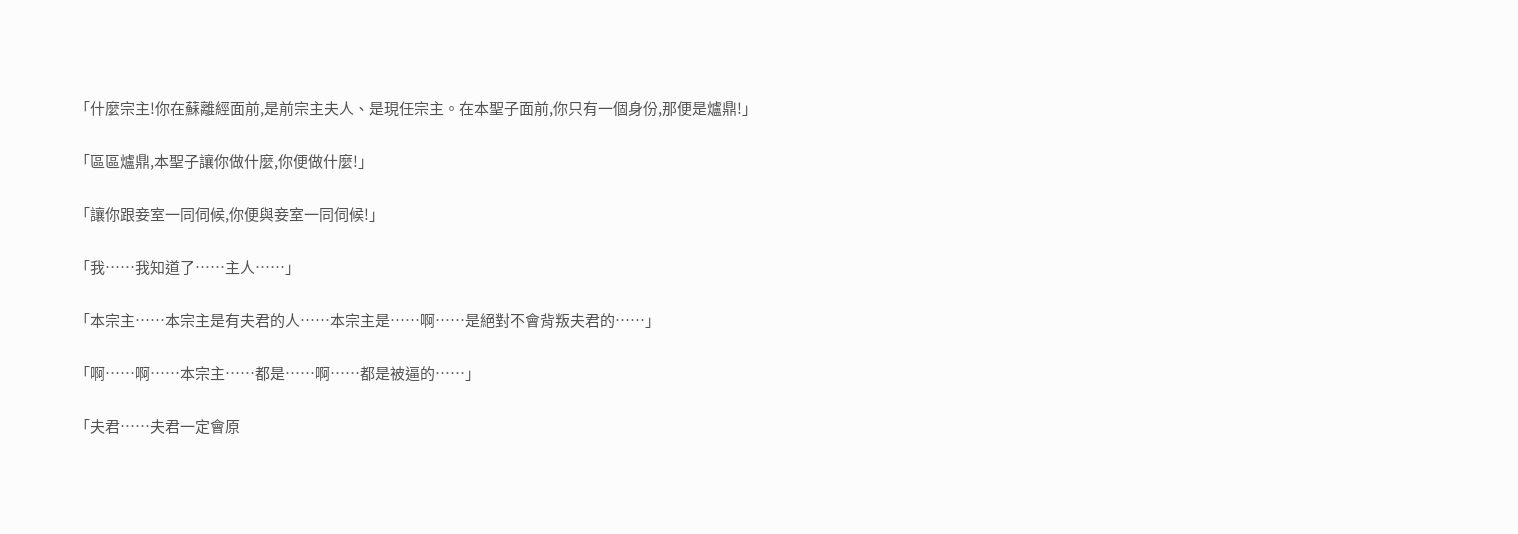「什麼宗主!你在蘇離經面前,是前宗主夫人、是現任宗主。在本聖子面前,你只有一個身份,那便是爐鼎!」

「區區爐鼎,本聖子讓你做什麼,你便做什麼!」

「讓你跟妾室一同伺候,你便與妾室一同伺候!」

「我……我知道了……主人……」

「本宗主……本宗主是有夫君的人……本宗主是……啊……是絕對不會背叛夫君的……」

「啊……啊……本宗主……都是……啊……都是被逼的……」

「夫君……夫君一定會原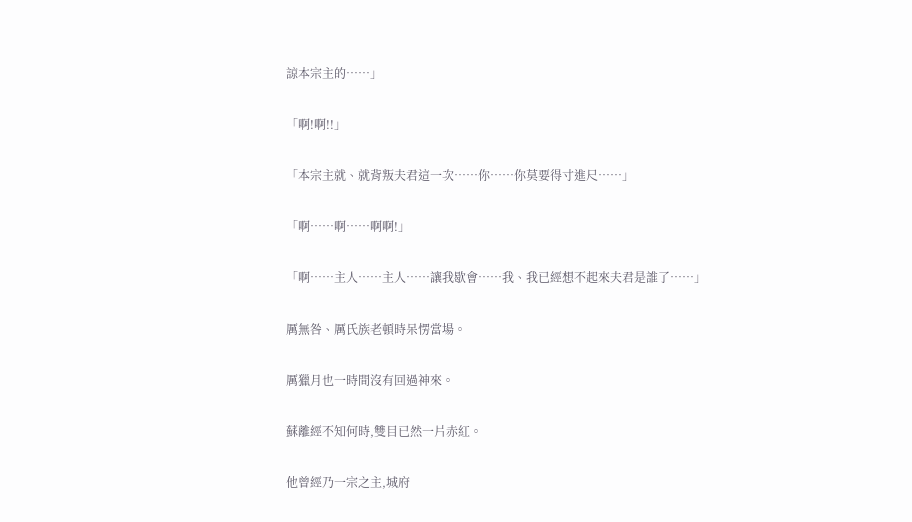諒本宗主的……」

「啊!啊!!」

「本宗主就、就背叛夫君這一次……你……你莫要得寸進尺……」

「啊……啊……啊啊!」

「啊……主人……主人……讓我歇會……我、我已經想不起來夫君是誰了……」

厲無咎、厲氏族老頓時呆愣當場。

厲獵月也一時間沒有回過神來。

蘇離經不知何時,雙目已然一片赤紅。

他曾經乃一宗之主,城府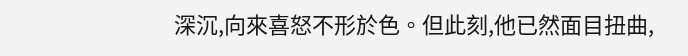深沉,向來喜怒不形於色。但此刻,他已然面目扭曲,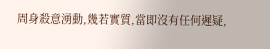周身殺意湧動,幾若實質,當即沒有任何遲疑,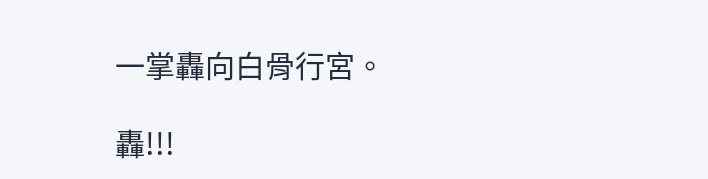一掌轟向白骨行宮。

轟!!!